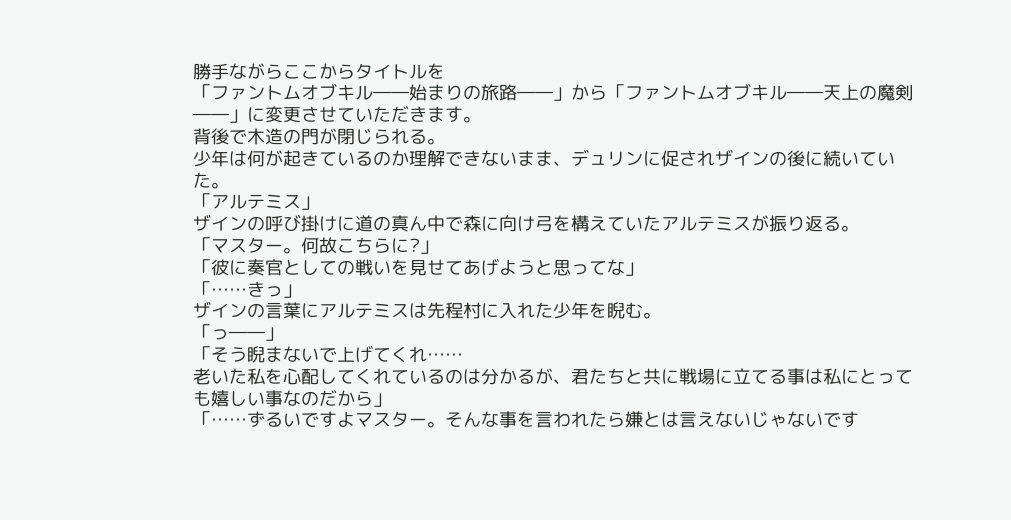勝手ながらここからタイトルを
「ファントムオブキル――始まりの旅路――」から「ファントムオブキル――天上の魔剣――」に変更させていただきます。
背後で木造の門が閉じられる。
少年は何が起きているのか理解できないまま、デュリンに促されザインの後に続いていた。
「アルテミス」
ザインの呼び掛けに道の真ん中で森に向け弓を構えていたアルテミスが振り返る。
「マスター。何故こちらに?」
「彼に奏官としての戦いを見せてあげようと思ってな」
「……きっ」
ザインの言葉にアルテミスは先程村に入れた少年を睨む。
「っ――」
「そう睨まないで上げてくれ……
老いた私を心配してくれているのは分かるが、君たちと共に戦場に立てる事は私にとっても嬉しい事なのだから」
「……ずるいですよマスター。そんな事を言われたら嫌とは言えないじゃないです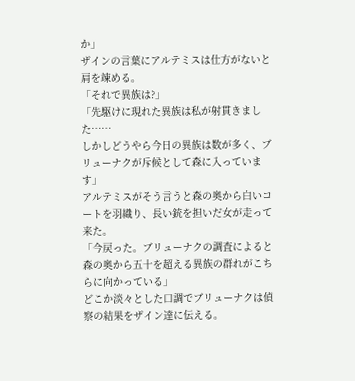か」
ザインの言葉にアルテミスは仕方がないと肩を竦める。
「それで異族は?」
「先駆けに現れた異族は私が射貫きました……
しかしどうやら今日の異族は数が多く、ブリューナクが斥候として森に入っています」
アルテミスがそう言うと森の奥から白いコートを羽織り、長い銃を担いだ女が走って来た。
「今戻った。ブリューナクの調査によると森の奥から五十を超える異族の群れがこちらに向かっている」
どこか淡々とした口調でブリューナクは偵察の結果をザイン達に伝える。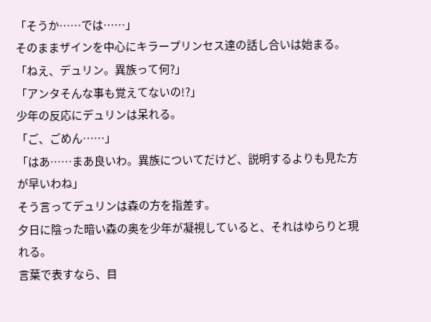「そうか……では……」
そのままザインを中心にキラープリンセス達の話し合いは始まる。
「ねえ、デュリン。異族って何?」
「アンタそんな事も覚えてないの!?」
少年の反応にデュリンは呆れる。
「ご、ごめん……」
「はあ……まあ良いわ。異族についてだけど、説明するよりも見た方が早いわね」
そう言ってデュリンは森の方を指差す。
夕日に陰った暗い森の奥を少年が凝視していると、それはゆらりと現れる。
言葉で表すなら、目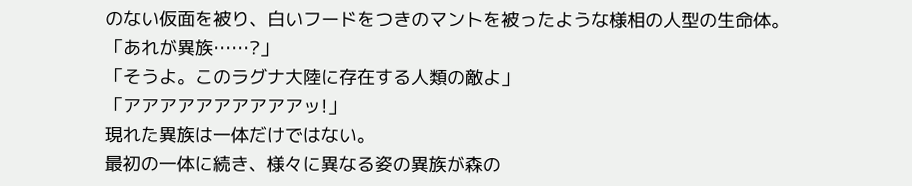のない仮面を被り、白いフードをつきのマントを被ったような様相の人型の生命体。
「あれが異族……?」
「そうよ。このラグナ大陸に存在する人類の敵よ」
「アアアアアアアアアアッ!」
現れた異族は一体だけではない。
最初の一体に続き、様々に異なる姿の異族が森の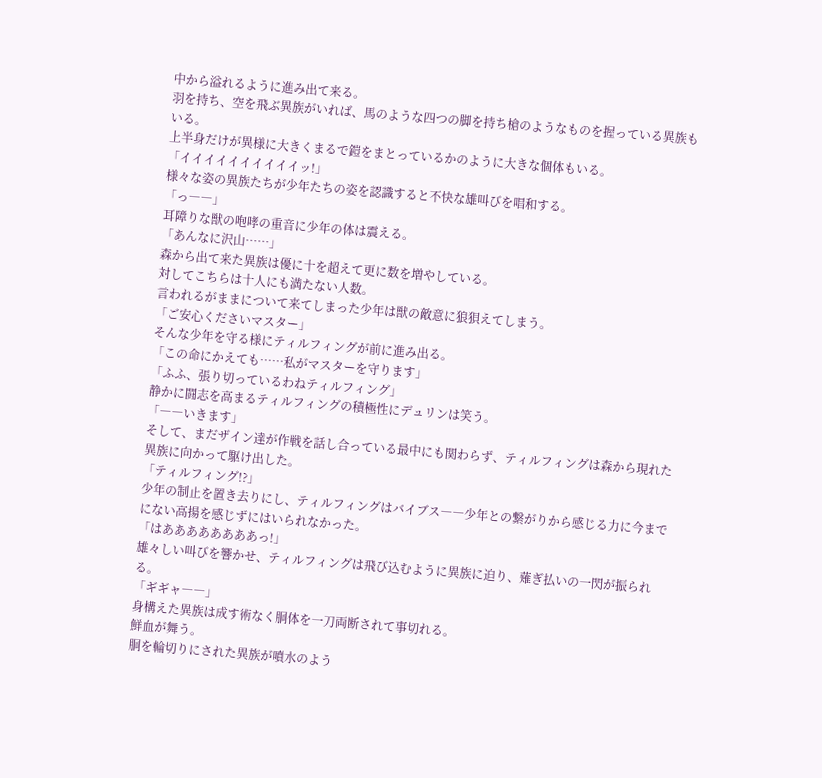中から溢れるように進み出て来る。
羽を持ち、空を飛ぶ異族がいれば、馬のような四つの脚を持ち槍のようなものを握っている異族もいる。
上半身だけが異様に大きくまるで鎧をまとっているかのように大きな個体もいる。
「イイイイイイイイイイッ!」
様々な姿の異族たちが少年たちの姿を認識すると不快な雄叫びを唱和する。
「っ――」
耳障りな獣の咆哮の重音に少年の体は震える。
「あんなに沢山……」
森から出て来た異族は優に十を超えて更に数を増やしている。
対してこちらは十人にも満たない人数。
言われるがままについて来てしまった少年は獣の敵意に狼狽えてしまう。
「ご安心くださいマスター」
そんな少年を守る様にティルフィングが前に進み出る。
「この命にかえても……私がマスターを守ります」
「ふふ、張り切っているわねティルフィング」
静かに闘志を高まるティルフィングの積極性にデュリンは笑う。
「――いきます」
そして、まだザイン達が作戦を話し合っている最中にも関わらず、ティルフィングは森から現れた異族に向かって駆け出した。
「ティルフィング!?」
少年の制止を置き去りにし、ティルフィングはバイブス――少年との繋がりから感じる力に今までにない高揚を感じずにはいられなかった。
「はああああああああっ!」
雄々しい叫びを響かせ、ティルフィングは飛び込むように異族に迫り、薙ぎ払いの一閃が振られる。
「ギギャ――」
身構えた異族は成す術なく胴体を一刀両断されて事切れる。
鮮血が舞う。
胴を輪切りにされた異族が噴水のよう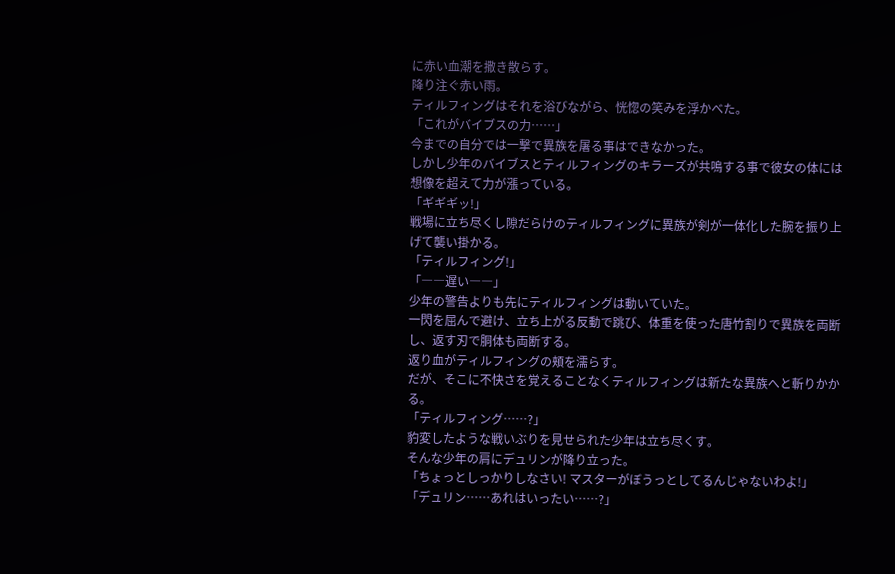に赤い血潮を撒き散らす。
降り注ぐ赤い雨。
ティルフィングはそれを浴びながら、恍惚の笑みを浮かべた。
「これがバイブスの力……」
今までの自分では一撃で異族を屠る事はできなかった。
しかし少年のバイブスとティルフィングのキラーズが共鳴する事で彼女の体には想像を超えて力が漲っている。
「ギギギッ!」
戦場に立ち尽くし隙だらけのティルフィングに異族が剣が一体化した腕を振り上げて襲い掛かる。
「ティルフィング!」
「――遅い――」
少年の警告よりも先にティルフィングは動いていた。
一閃を屈んで避け、立ち上がる反動で跳び、体重を使った唐竹割りで異族を両断し、返す刃で胴体も両断する。
返り血がティルフィングの頬を濡らす。
だが、そこに不快さを覚えることなくティルフィングは新たな異族へと斬りかかる。
「ティルフィング……?」
豹変したような戦いぶりを見せられた少年は立ち尽くす。
そんな少年の肩にデュリンが降り立った。
「ちょっとしっかりしなさい! マスターがぼうっとしてるんじゃないわよ!」
「デュリン……あれはいったい……?」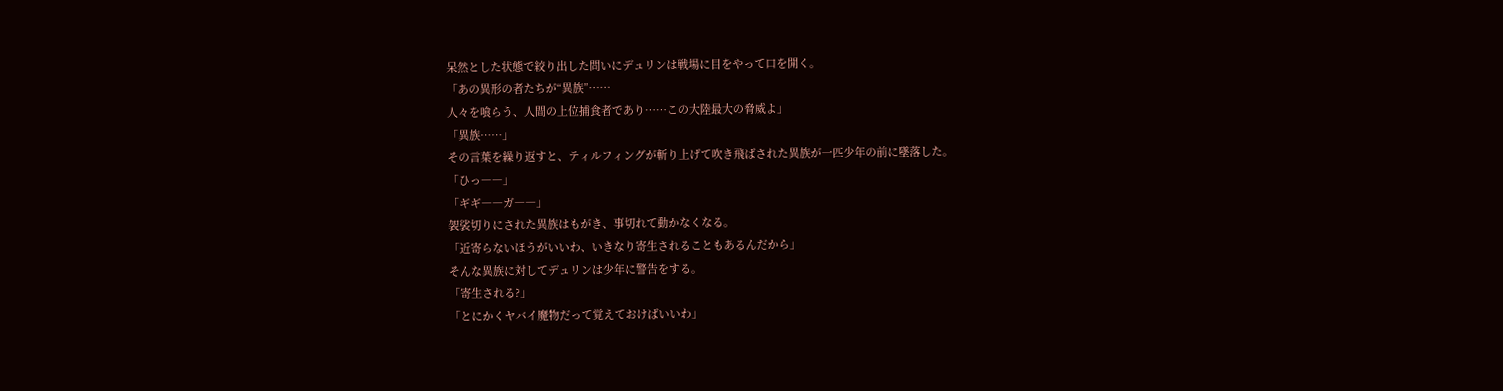呆然とした状態で絞り出した問いにデュリンは戦場に目をやって口を開く。
「あの異形の者たちが“異族”……
人々を喰らう、人間の上位捕食者であり……この大陸最大の脅威よ」
「異族……」
その言葉を繰り返すと、ティルフィングが斬り上げて吹き飛ばされた異族が一匹少年の前に墜落した。
「ひっ――」
「ギギ――ガ――」
袈裟切りにされた異族はもがき、事切れて動かなくなる。
「近寄らないほうがいいわ、いきなり寄生されることもあるんだから」
そんな異族に対してデュリンは少年に警告をする。
「寄生される?」
「とにかくヤバイ魔物だって覚えておけばいいわ」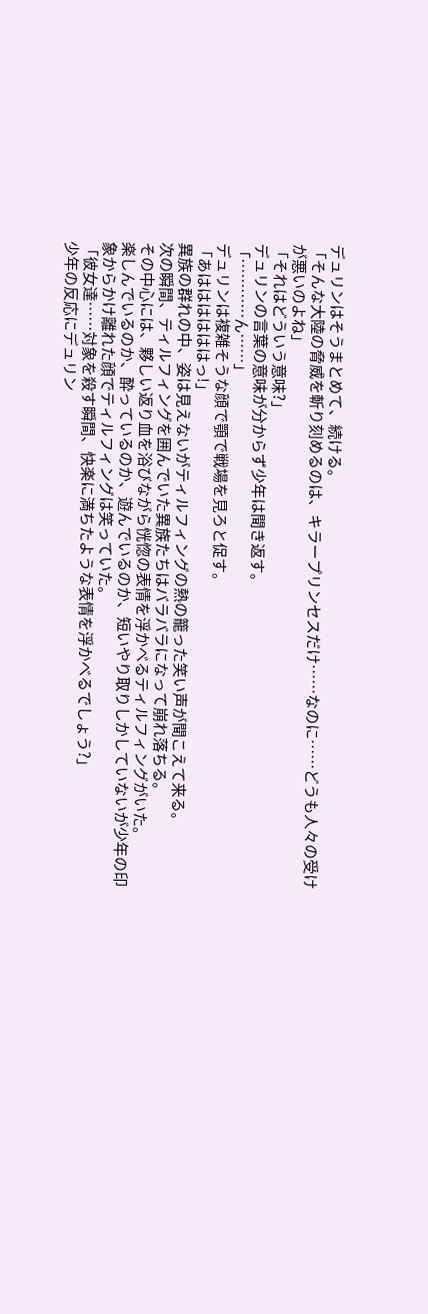デュリンはそうまとめて、続ける。
「そんな大陸の脅威を斬り刻めるのは、キラープリンセスだけ……なのに……どうも人々の受けが悪いのよね」
「それはどういう意味?」
デュリンの言葉の意味が分からず少年は聞き返す。
「…………ん……」
デュリンは複雑そうな顔で顎で戦場を見ろと促す。
「あははははははっ!」
異族の群れの中、姿は見えないがティルフィングの熱の籠った笑い声が聞こえて来る。
次の瞬間、ティルフィングを囲んでいた異族たちはバラバラになって崩れ落ちる。
その中心には、夥しい返り血を浴びながら恍惚の表情を浮かべるティルフィングがいた。
楽しんでいるのか、酔っているのか、遊んでいるのか、短いやり取りしかしていないが少年の印象からかけ離れた顔でティルフィングは笑っていた。
「彼女達……対象を殺す瞬間、快楽に満ちたような表情を浮かべるでしょう?」
少年の反応にデュリン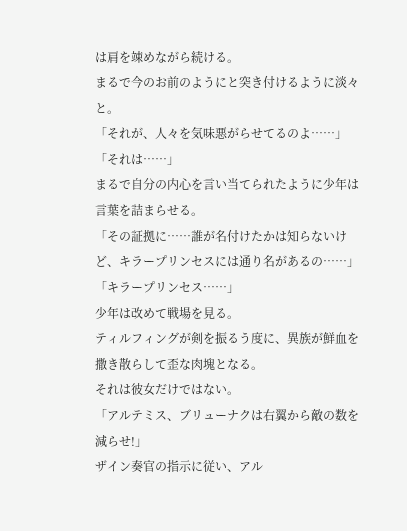は肩を竦めながら続ける。
まるで今のお前のようにと突き付けるように淡々と。
「それが、人々を気味悪がらせてるのよ……」
「それは……」
まるで自分の内心を言い当てられたように少年は言葉を詰まらせる。
「その証拠に……誰が名付けたかは知らないけど、キラープリンセスには通り名があるの……」
「キラープリンセス……」
少年は改めて戦場を見る。
ティルフィングが剣を振るう度に、異族が鮮血を撒き散らして歪な肉塊となる。
それは彼女だけではない。
「アルテミス、ブリューナクは右翼から敵の数を減らせ!」
ザイン奏官の指示に従い、アル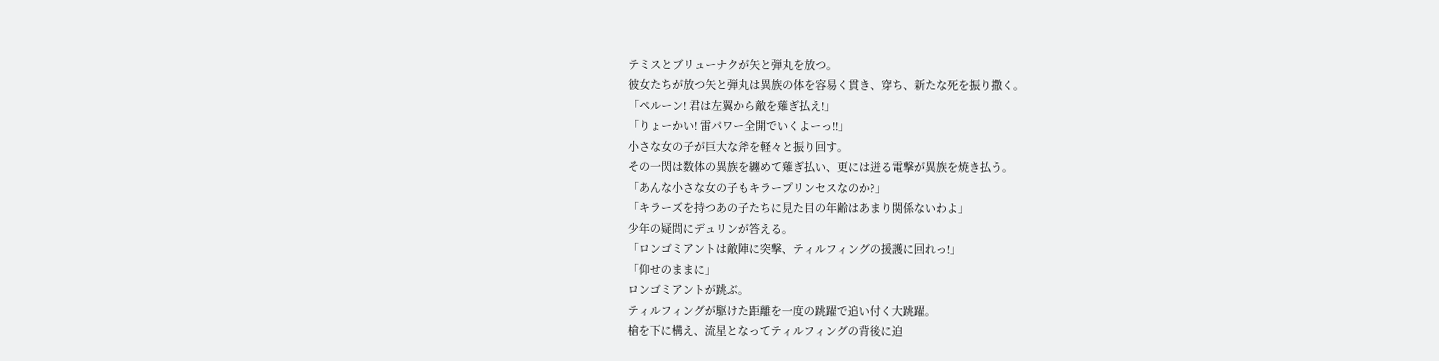テミスとブリューナクが矢と弾丸を放つ。
彼女たちが放つ矢と弾丸は異族の体を容易く貫き、穿ち、新たな死を振り撒く。
「ペルーン! 君は左翼から敵を薙ぎ払え!」
「りょーかい! 雷パワー全開でいくよーっ!!」
小さな女の子が巨大な斧を軽々と振り回す。
その一閃は数体の異族を纏めて薙ぎ払い、更には迸る電撃が異族を焼き払う。
「あんな小さな女の子もキラープリンセスなのか?」
「キラーズを持つあの子たちに見た目の年齢はあまり関係ないわよ」
少年の疑問にデュリンが答える。
「ロンゴミアントは敵陣に突撃、ティルフィングの援護に回れっ!」
「仰せのままに」
ロンゴミアントが跳ぶ。
ティルフィングが駆けた距離を一度の跳躍で追い付く大跳躍。
槍を下に構え、流星となってティルフィングの背後に迫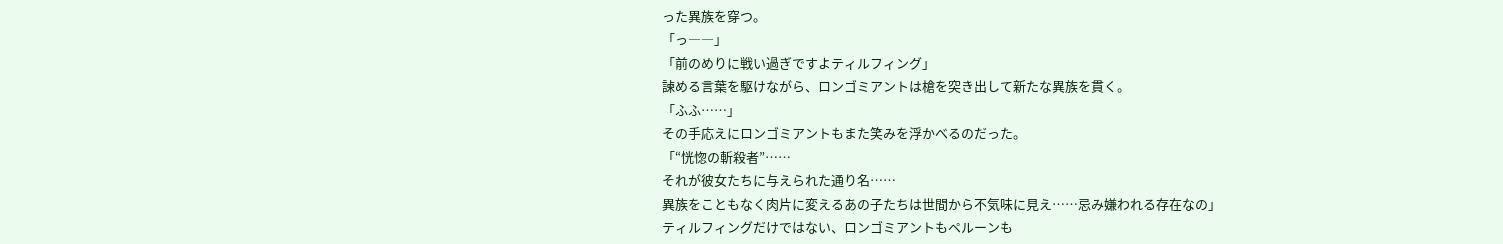った異族を穿つ。
「っ――」
「前のめりに戦い過ぎですよティルフィング」
諫める言葉を駆けながら、ロンゴミアントは槍を突き出して新たな異族を貫く。
「ふふ……」
その手応えにロンゴミアントもまた笑みを浮かべるのだった。
「“恍惚の斬殺者”……
それが彼女たちに与えられた通り名……
異族をこともなく肉片に変えるあの子たちは世間から不気味に見え……忌み嫌われる存在なの」
ティルフィングだけではない、ロンゴミアントもペルーンも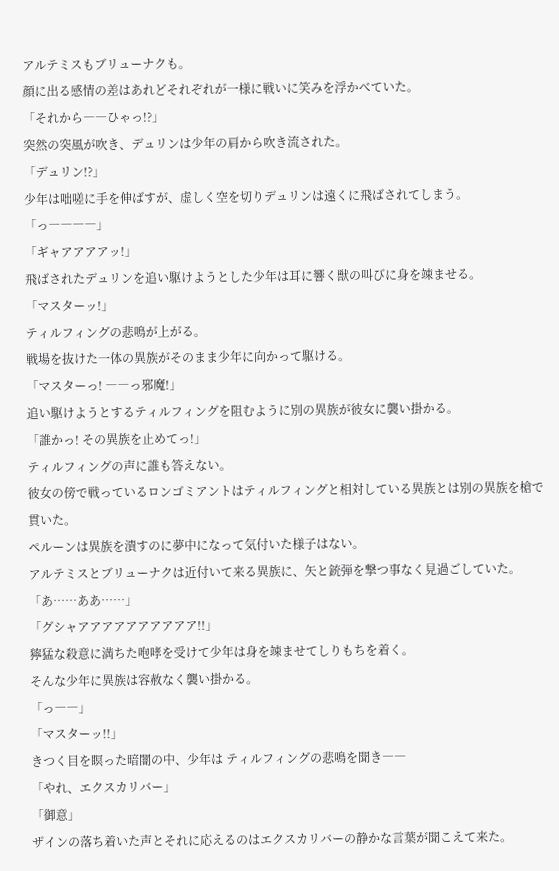アルテミスもブリューナクも。
顔に出る感情の差はあれどそれぞれが一様に戦いに笑みを浮かべていた。
「それから――ひゃっ!?」
突然の突風が吹き、デュリンは少年の肩から吹き流された。
「デュリン!?」
少年は咄嗟に手を伸ばすが、虚しく空を切りデュリンは遠くに飛ばされてしまう。
「っ――――」
「ギャアアアアッ!」
飛ばされたデュリンを追い駆けようとした少年は耳に響く獣の叫びに身を竦ませる。
「マスターッ!」
ティルフィングの悲鳴が上がる。
戦場を抜けた一体の異族がそのまま少年に向かって駆ける。
「マスターっ! ――っ邪魔!」
追い駆けようとするティルフィングを阻むように別の異族が彼女に襲い掛かる。
「誰かっ! その異族を止めてっ!」
ティルフィングの声に誰も答えない。
彼女の傍で戦っているロンゴミアントはティルフィングと相対している異族とは別の異族を槍で貫いた。
ペルーンは異族を潰すのに夢中になって気付いた様子はない。
アルテミスとブリューナクは近付いて来る異族に、矢と銃弾を撃つ事なく見過ごしていた。
「あ……ああ……」
「グシャアアアアアアアアアア!!」
獰猛な殺意に満ちた咆哮を受けて少年は身を竦ませてしりもちを着く。
そんな少年に異族は容赦なく襲い掛かる。
「っ――」
「マスターッ!!」
きつく目を瞑った暗闇の中、少年は ティルフィングの悲鳴を聞き――
「やれ、エクスカリバー」
「御意」
ザインの落ち着いた声とそれに応えるのはエクスカリバーの静かな言葉が聞こえて来た。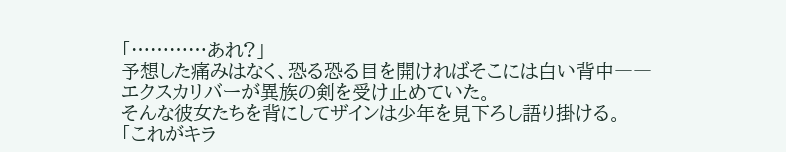「…………あれ?」
予想した痛みはなく、恐る恐る目を開ければそこには白い背中――エクスカリバーが異族の剣を受け止めていた。
そんな彼女たちを背にしてザインは少年を見下ろし語り掛ける。
「これがキラ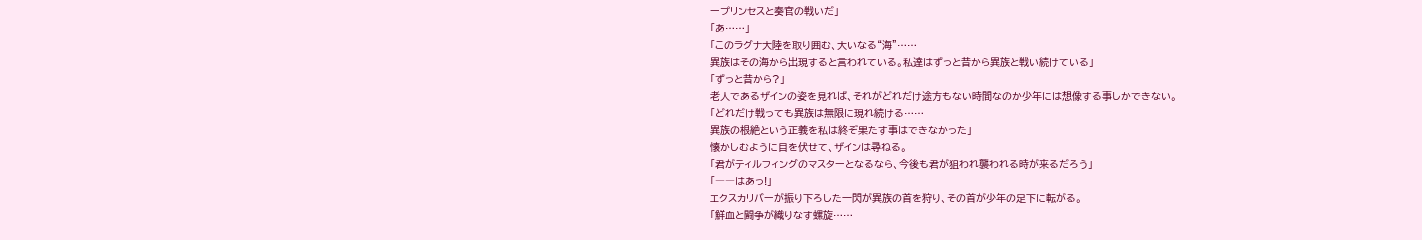ープリンセスと奏官の戦いだ」
「あ……」
「このラグナ大陸を取り囲む、大いなる“海”……
異族はその海から出現すると言われている。私達はずっと昔から異族と戦い続けている」
「ずっと昔から?」
老人であるザインの姿を見れば、それがどれだけ途方もない時間なのか少年には想像する事しかできない。
「どれだけ戦っても異族は無限に現れ続ける……
異族の根絶という正義を私は終ぞ果たす事はできなかった」
懐かしむように目を伏せて、ザインは尋ねる。
「君がティルフィングのマスターとなるなら、今後も君が狙われ襲われる時が来るだろう」
「――はあっ!」
エクスカリバーが振り下ろした一閃が異族の首を狩り、その首が少年の足下に転がる。
「鮮血と闘争が織りなす螺旋……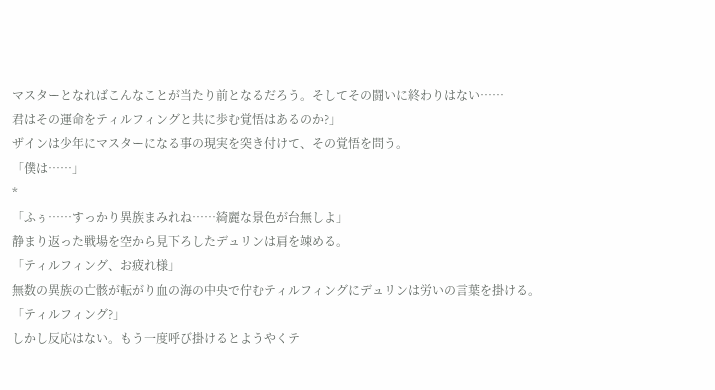マスターとなればこんなことが当たり前となるだろう。そしてその闘いに終わりはない……
君はその運命をティルフィングと共に歩む覚悟はあるのか?」
ザインは少年にマスターになる事の現実を突き付けて、その覚悟を問う。
「僕は……」
*
「ふぅ……すっかり異族まみれね……綺麗な景色が台無しよ」
静まり返った戦場を空から見下ろしたデュリンは肩を竦める。
「ティルフィング、お疲れ様」
無数の異族の亡骸が転がり血の海の中央で佇むティルフィングにデュリンは労いの言葉を掛ける。
「ティルフィング?」
しかし反応はない。もう一度呼び掛けるとようやくテ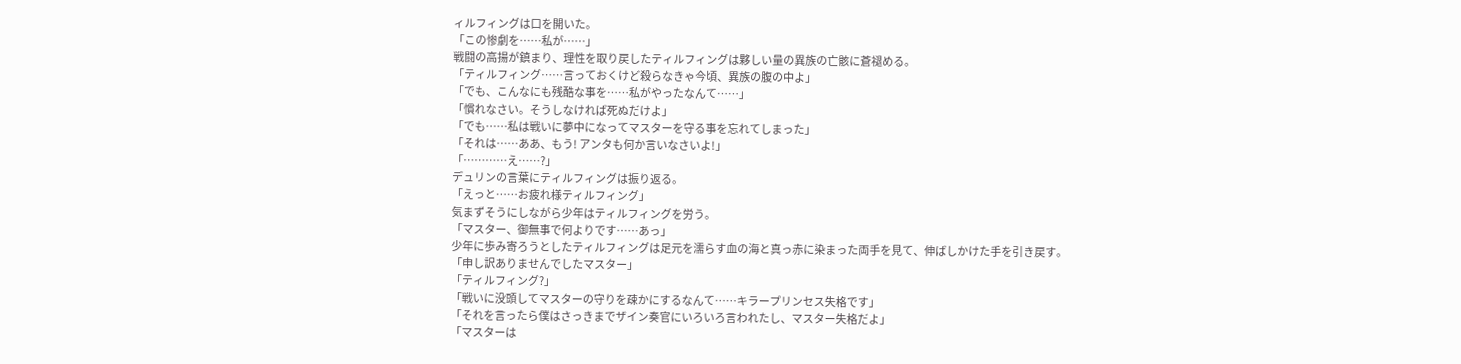ィルフィングは口を開いた。
「この惨劇を……私が……」
戦闘の高揚が鎮まり、理性を取り戻したティルフィングは夥しい量の異族の亡骸に蒼褪める。
「ティルフィング……言っておくけど殺らなきゃ今頃、異族の腹の中よ」
「でも、こんなにも残酷な事を……私がやったなんて……」
「慣れなさい。そうしなければ死ぬだけよ」
「でも……私は戦いに夢中になってマスターを守る事を忘れてしまった」
「それは……ああ、もう! アンタも何か言いなさいよ!」
「…………え……?」
デュリンの言葉にティルフィングは振り返る。
「えっと……お疲れ様ティルフィング」
気まずそうにしながら少年はティルフィングを労う。
「マスター、御無事で何よりです……あっ」
少年に歩み寄ろうとしたティルフィングは足元を濡らす血の海と真っ赤に染まった両手を見て、伸ばしかけた手を引き戻す。
「申し訳ありませんでしたマスター」
「ティルフィング?」
「戦いに没頭してマスターの守りを疎かにするなんて……キラープリンセス失格です」
「それを言ったら僕はさっきまでザイン奏官にいろいろ言われたし、マスター失格だよ」
「マスターは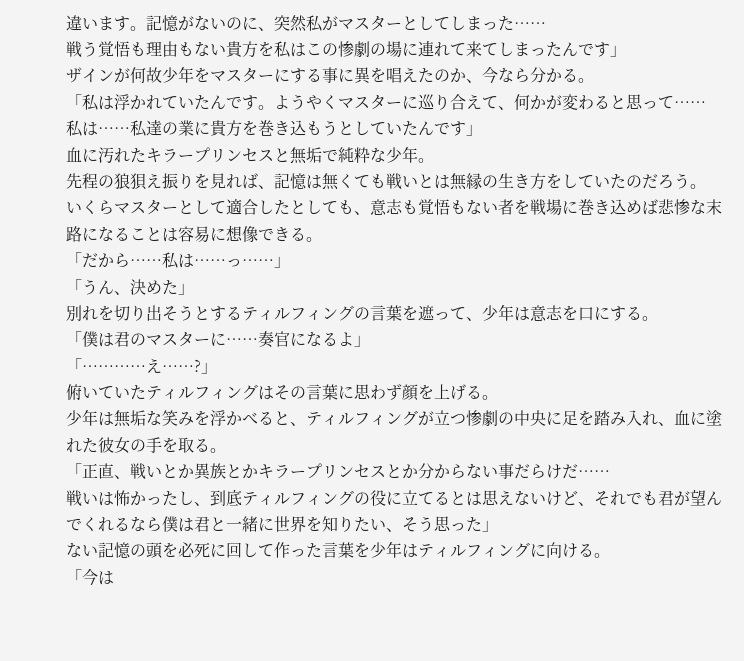違います。記憶がないのに、突然私がマスターとしてしまった……
戦う覚悟も理由もない貴方を私はこの惨劇の場に連れて来てしまったんです」
ザインが何故少年をマスターにする事に異を唱えたのか、今なら分かる。
「私は浮かれていたんです。ようやくマスターに巡り合えて、何かが変わると思って……
私は……私達の業に貴方を巻き込もうとしていたんです」
血に汚れたキラープリンセスと無垢で純粋な少年。
先程の狼狽え振りを見れば、記憶は無くても戦いとは無縁の生き方をしていたのだろう。
いくらマスターとして適合したとしても、意志も覚悟もない者を戦場に巻き込めば悲惨な末路になることは容易に想像できる。
「だから……私は……っ……」
「うん、決めた」
別れを切り出そうとするティルフィングの言葉を遮って、少年は意志を口にする。
「僕は君のマスターに……奏官になるよ」
「…………え……?」
俯いていたティルフィングはその言葉に思わず顔を上げる。
少年は無垢な笑みを浮かべると、ティルフィングが立つ惨劇の中央に足を踏み入れ、血に塗れた彼女の手を取る。
「正直、戦いとか異族とかキラープリンセスとか分からない事だらけだ……
戦いは怖かったし、到底ティルフィングの役に立てるとは思えないけど、それでも君が望んでくれるなら僕は君と一緒に世界を知りたい、そう思った」
ない記憶の頭を必死に回して作った言葉を少年はティルフィングに向ける。
「今は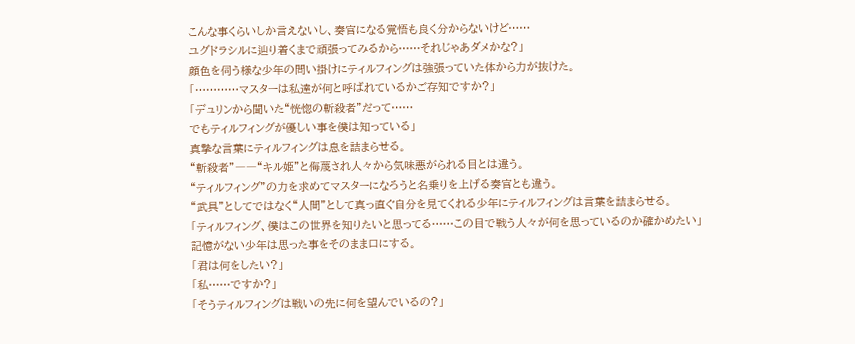こんな事くらいしか言えないし、奏官になる覚悟も良く分からないけど……
ユグドラシルに辿り着くまで頑張ってみるから……それじゃあダメかな?」
顔色を伺う様な少年の問い掛けにティルフィングは強張っていた体から力が抜けた。
「…………マスターは私達が何と呼ばれているかご存知ですか?」
「デュリンから聞いた“恍惚の斬殺者”だって……
でもティルフィングが優しい事を僕は知っている」
真摯な言葉にティルフィングは息を詰まらせる。
“斬殺者”――“キル姫”と侮蔑され人々から気味悪がられる目とは違う。
“ティルフィング”の力を求めてマスターになろうと名乗りを上げる奏官とも違う。
“武具”としてではなく“人間”として真っ直ぐ自分を見てくれる少年にティルフィングは言葉を詰まらせる。
「ティルフィング、僕はこの世界を知りたいと思ってる……この目で戦う人々が何を思っているのか確かめたい」
記憶がない少年は思った事をそのまま口にする。
「君は何をしたい?」
「私……ですか?」
「そうティルフィングは戦いの先に何を望んでいるの?」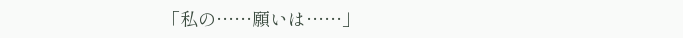「私の……願いは……」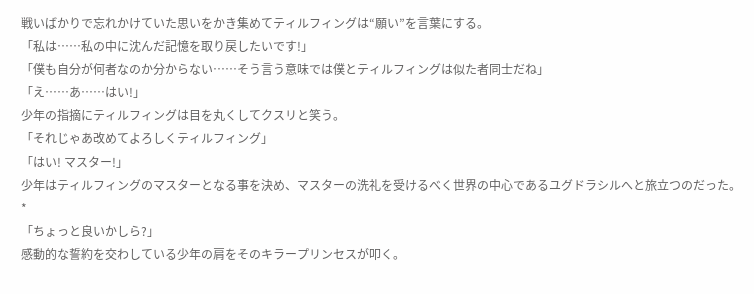戦いばかりで忘れかけていた思いをかき集めてティルフィングは“願い”を言葉にする。
「私は……私の中に沈んだ記憶を取り戻したいです!」
「僕も自分が何者なのか分からない……そう言う意味では僕とティルフィングは似た者同士だね」
「え……あ……はい!」
少年の指摘にティルフィングは目を丸くしてクスリと笑う。
「それじゃあ改めてよろしくティルフィング」
「はい! マスター!」
少年はティルフィングのマスターとなる事を決め、マスターの洗礼を受けるべく世界の中心であるユグドラシルへと旅立つのだった。
*
「ちょっと良いかしら?」
感動的な誓約を交わしている少年の肩をそのキラープリンセスが叩く。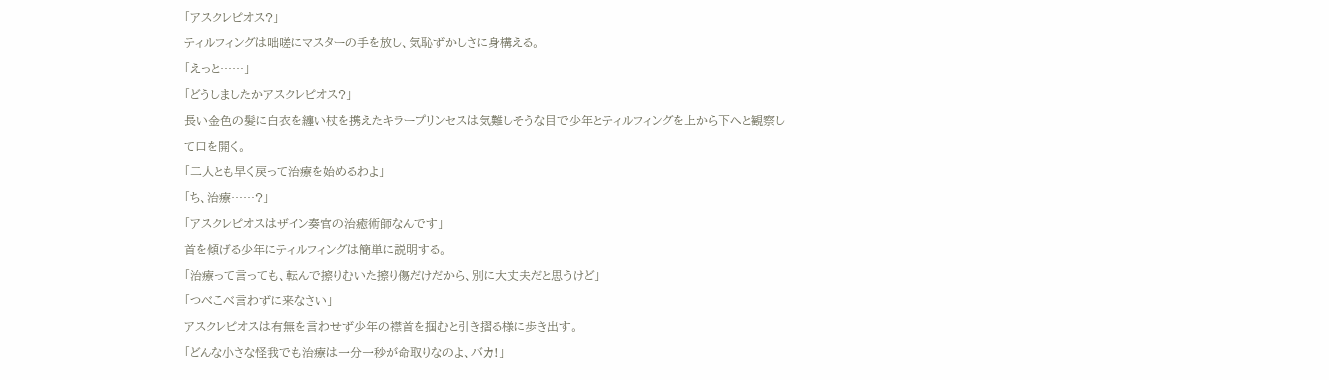「アスクレピオス?」
ティルフィングは咄嗟にマスターの手を放し、気恥ずかしさに身構える。
「えっと……」
「どうしましたかアスクレピオス?」
長い金色の髪に白衣を纏い杖を携えたキラープリンセスは気難しそうな目で少年とティルフィングを上から下へと観察して口を開く。
「二人とも早く戻って治療を始めるわよ」
「ち、治療……?」
「アスクレピオスはザイン奏官の治癒術師なんです」
首を傾げる少年にティルフィングは簡単に説明する。
「治療って言っても、転んで擦りむいた擦り傷だけだから、別に大丈夫だと思うけど」
「つべこべ言わずに来なさい」
アスクレピオスは有無を言わせず少年の襟首を掴むと引き摺る様に歩き出す。
「どんな小さな怪我でも治療は一分一秒が命取りなのよ、バカ!」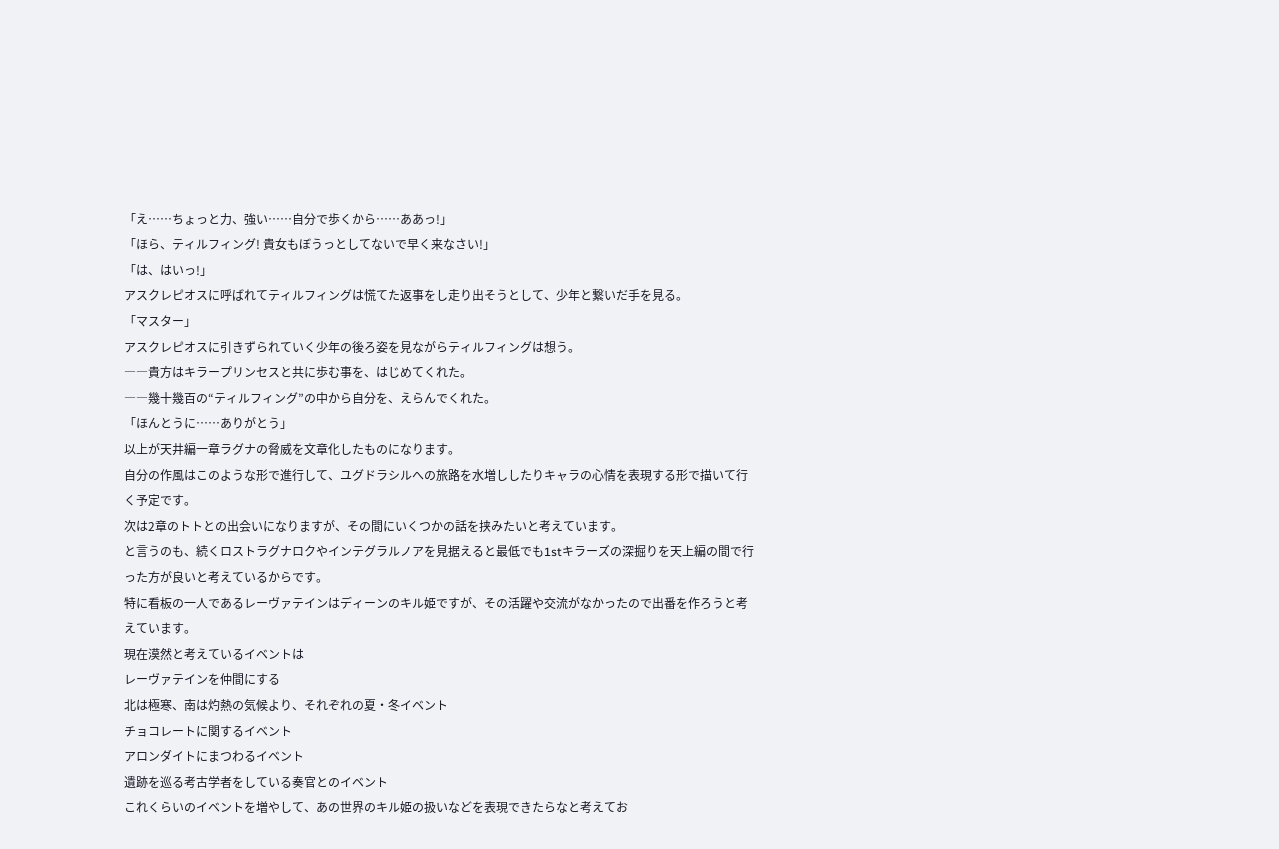「え……ちょっと力、強い……自分で歩くから……ああっ!」
「ほら、ティルフィング! 貴女もぼうっとしてないで早く来なさい!」
「は、はいっ!」
アスクレピオスに呼ばれてティルフィングは慌てた返事をし走り出そうとして、少年と繋いだ手を見る。
「マスター」
アスクレピオスに引きずられていく少年の後ろ姿を見ながらティルフィングは想う。
――貴方はキラープリンセスと共に歩む事を、はじめてくれた。
――幾十幾百の“ティルフィング”の中から自分を、えらんでくれた。
「ほんとうに……ありがとう」
以上が天井編一章ラグナの脅威を文章化したものになります。
自分の作風はこのような形で進行して、ユグドラシルへの旅路を水増ししたりキャラの心情を表現する形で描いて行く予定です。
次は2章のトトとの出会いになりますが、その間にいくつかの話を挟みたいと考えています。
と言うのも、続くロストラグナロクやインテグラルノアを見据えると最低でも1stキラーズの深掘りを天上編の間で行った方が良いと考えているからです。
特に看板の一人であるレーヴァテインはディーンのキル姫ですが、その活躍や交流がなかったので出番を作ろうと考えています。
現在漠然と考えているイベントは
レーヴァテインを仲間にする
北は極寒、南は灼熱の気候より、それぞれの夏・冬イベント
チョコレートに関するイベント
アロンダイトにまつわるイベント
遺跡を巡る考古学者をしている奏官とのイベント
これくらいのイベントを増やして、あの世界のキル姫の扱いなどを表現できたらなと考えてお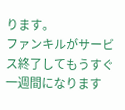ります。
ファンキルがサービス終了してもうすぐ一週間になります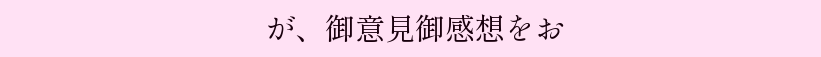が、御意見御感想をお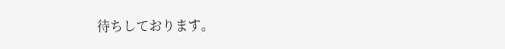待ちしております。